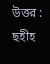উত্তর : ছহীহ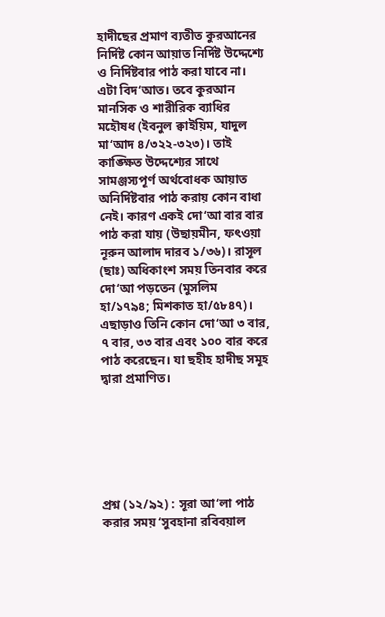হাদীছের প্রমাণ ব্যতীত কুরআনের নির্দিষ্ট কোন আয়াত নির্দিষ্ট উদ্দেশ্যে ও নির্দিষ্টবার পাঠ করা যাবে না। এটা বিদ‘আত। তবে কুরআন মানসিক ও শারীরিক ব্যাধির মহৌষধ (ইবনুল ক্বাইয়িম, যাদুল মা‘আদ ৪/৩২২-৩২৩)। তাই কাঙ্ক্ষিত উদ্দেশ্যের সাথে সামঞ্জস্যপূর্ণ অর্থবোধক আয়াত অনির্দিষ্টবার পাঠ করায় কোন বাধা নেই। কারণ একই দো‘আ বার বার পাঠ করা যায় (উছায়মীন, ফৎওয়া নূরুন আলাদ দারব ১/৩৬)। রাসূল (ছাঃ) অধিকাংশ সময় তিনবার করে দো‘আ পড়তেন (মুসলিম হা/১৭৯৪; মিশকাত হা/৫৮৪৭)। এছাড়াও তিনি কোন দো‘আ ৩ বার, ৭ বার, ৩৩ বার এবং ১০০ বার করে পাঠ করেছেন। যা ছহীহ হাদীছ সমূহ দ্বারা প্রমাণিত।






প্রশ্ন (১২/৯২) : সূরা আ‘লা পাঠ করার সময় ‘সুবহানা রবিবয়াল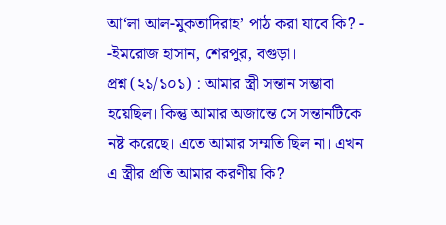আ‘লা আল-মুকতাদিরাহ’ পাঠ করা যাবে কি? - -ইমরোজ হাসান, শেরপুর, বগুড়া।
প্রশ্ন (২১/১০১) : আমার স্ত্রী সন্তান সম্ভাবা হয়েছিল। কিন্তু আমার অজান্তে সে সন্তানটিকে নষ্ট করেছে। এতে আমার সম্মতি ছিল না। এখন এ স্ত্রীর প্রতি আমার করণীয় কি?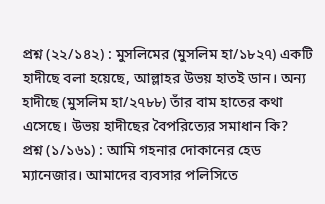প্রশ্ন (২২/১৪২) : মুসলিমের (মুসলিম হা/১৮২৭) একটি হাদীছে বলা হয়েছে, আল্লাহর উভয় হাতই ডান। অন্য হাদীছে (মুসলিম হা/২৭৮৮) তাঁর বাম হাতের কথা এসেছে। উভয় হাদীছের বৈপরিত্যের সমাধান কি?
প্রশ্ন (১/১৬১) : আমি গহনার দোকানের হেড ম্যানেজার। আমাদের ব্যবসার পলিসিতে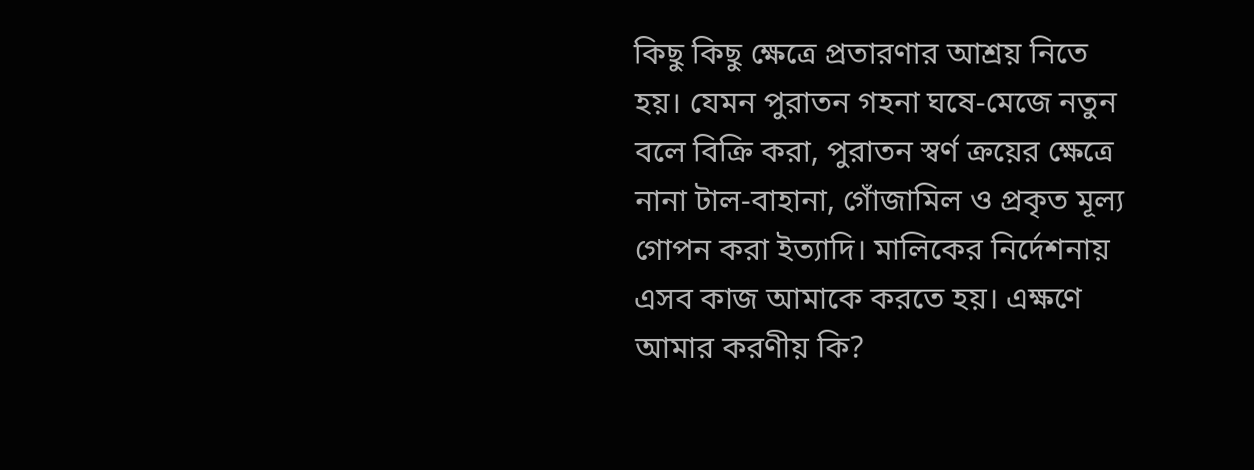কিছু কিছু ক্ষেত্রে প্রতারণার আশ্রয় নিতে হয়। যেমন পুরাতন গহনা ঘষে-মেজে নতুন বলে বিক্রি করা, পুরাতন স্বর্ণ ক্রয়ের ক্ষেত্রে নানা টাল-বাহানা, গোঁজামিল ও প্রকৃত মূল্য গোপন করা ইত্যাদি। মালিকের নির্দেশনায় এসব কাজ আমাকে করতে হয়। এক্ষণে আমার করণীয় কি?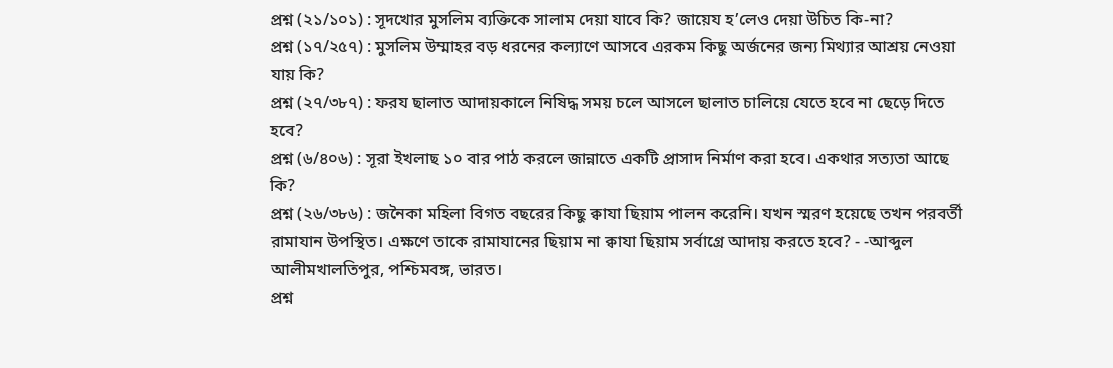প্রশ্ন (২১/১০১) : সূদখোর মুসলিম ব্যক্তিকে সালাম দেয়া যাবে কি? জায়েয হ’লেও দেয়া উচিত কি-না?
প্রশ্ন (১৭/২৫৭) : মুসলিম উম্মাহর বড় ধরনের কল্যাণে আসবে এরকম কিছু অর্জনের জন্য মিথ্যার আশ্রয় নেওয়া যায় কি?
প্রশ্ন (২৭/৩৮৭) : ফরয ছালাত আদায়কালে নিষিদ্ধ সময় চলে আসলে ছালাত চালিয়ে যেতে হবে না ছেড়ে দিতে হবে?
প্রশ্ন (৬/৪০৬) : সূরা ইখলাছ ১০ বার পাঠ করলে জান্নাতে একটি প্রাসাদ নির্মাণ করা হবে। একথার সত্যতা আছে কি?
প্রশ্ন (২৬/৩৮৬) : জনৈকা মহিলা বিগত বছরের কিছু ক্বাযা ছিয়াম পালন করেনি। যখন স্মরণ হয়েছে তখন পরবর্তী রামাযান উপস্থিত। এক্ষণে তাকে রামাযানের ছিয়াম না ক্বাযা ছিয়াম সর্বাগ্রে আদায় করতে হবে? - -আব্দুল আলীমখালতিপুর, পশ্চিমবঙ্গ, ভারত।
প্রশ্ন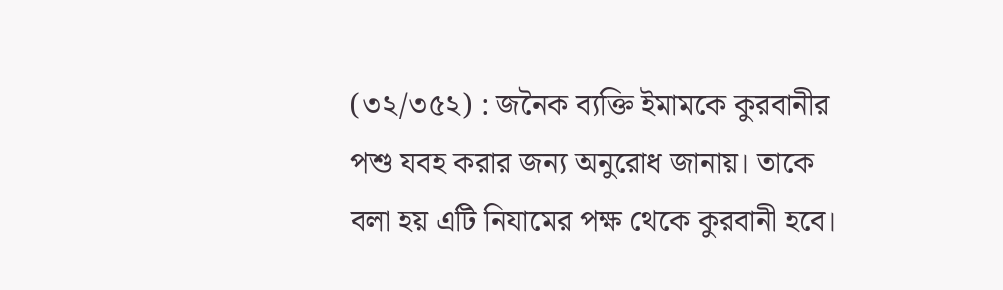(৩২/৩৫২) : জনৈক ব্যক্তি ইমামকে কুরবানীর পশু যবহ করার জন্য অনুরোধ জানায়। তাকে বলা হয় এটি নিযামের পক্ষ থেকে কুরবানী হবে।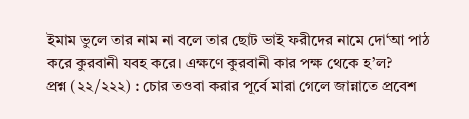ইমাম ভুলে তার নাম না বলে তার ছোট ভাই ফরীদের নামে দো‘আ পাঠ করে কুরবানী যবহ করে। এক্ষণে কুরবানী কার পক্ষ থেকে হ’ল?
প্রশ্ন (২২/২২২) : চোর তওবা করার পূর্বে মারা গেলে জান্নাতে প্রবেশ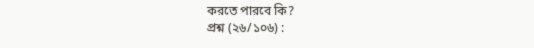করতে পারবে কি?
প্রশ্ন (২৬/১০৬) :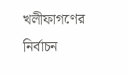খলীফাগণের নির্বাচন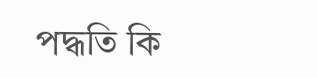পদ্ধতি কি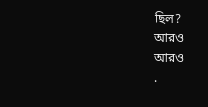ছিল?
আরও
আরও
.